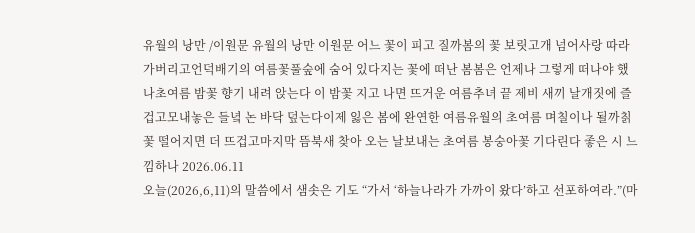유월의 낭만 /이원문 유월의 낭만 이원문 어느 꽃이 피고 질까봄의 꽃 보릿고개 넘어사랑 따라 가버리고언덕배기의 여름꽃풀숲에 숨어 있다지는 꽃에 떠난 봄봄은 언제나 그렇게 떠나야 했나초여름 밤꽃 향기 내려 앉는다 이 밤꽃 지고 나면 뜨거운 여름추녀 끝 제비 새끼 날개짓에 즐겁고모내놓은 들녘 논 바닥 덮는다이제 잃은 봄에 완연한 여름유월의 초여름 며칠이나 될까칡꽃 떨어지면 더 뜨겁고마지막 뜸북새 찾아 오는 날보내는 초여름 봉숭아꽃 기다린다 좋은 시 느낌하나 2026.06.11
오늘(2026,6,11)의 말씀에서 샘솟은 기도 “가서 ‘하늘나라가 가까이 왔다’하고 선포하여라.”(마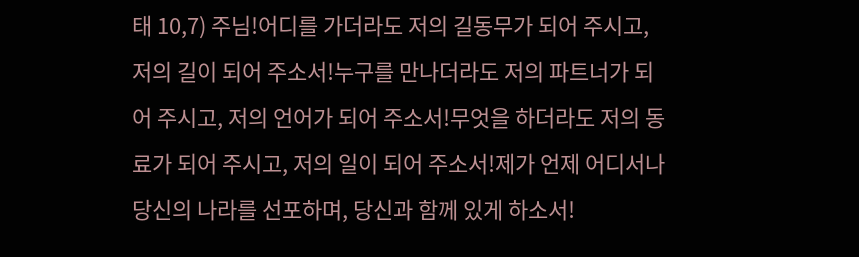태 10,7) 주님!어디를 가더라도 저의 길동무가 되어 주시고, 저의 길이 되어 주소서!누구를 만나더라도 저의 파트너가 되어 주시고, 저의 언어가 되어 주소서!무엇을 하더라도 저의 동료가 되어 주시고, 저의 일이 되어 주소서!제가 언제 어디서나 당신의 나라를 선포하며, 당신과 함께 있게 하소서!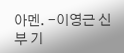아멘. -이영근 신부 기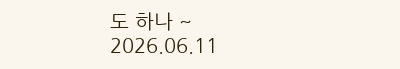도 하나 ~ 2026.06.11